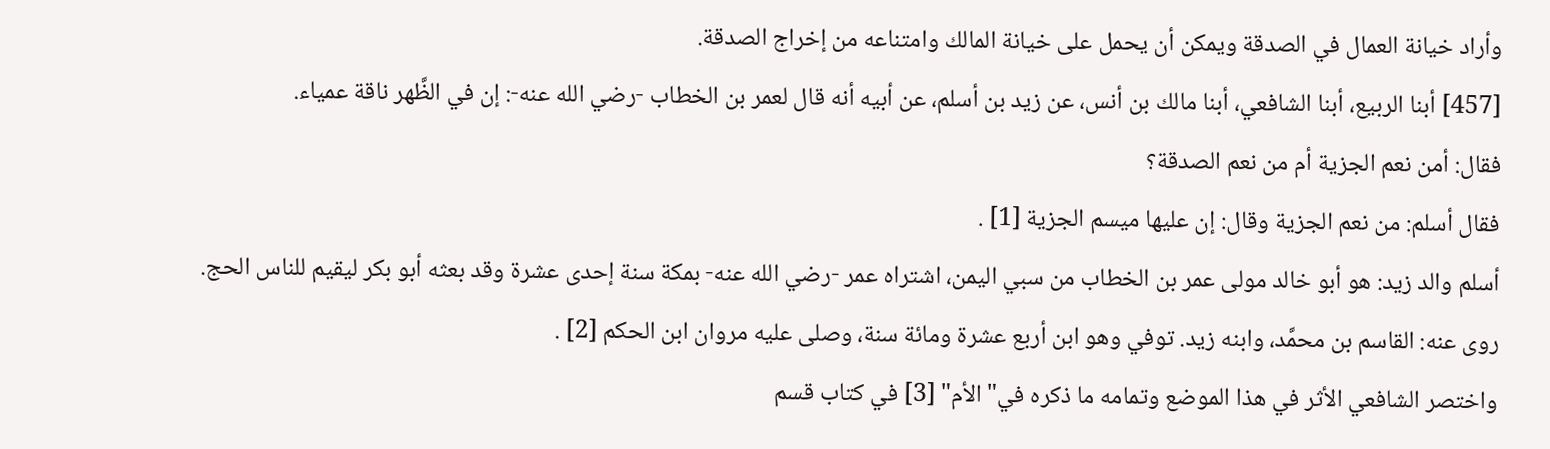وأراد خيانة العمال في الصدقة ويمكن أن يحمل على خيانة المالك وامتناعه من إخراج الصدقة.
[457] أبنا الربيع، أبنا الشافعي، أبنا مالك بن أنس، عن زيد بن أسلم، عن أبيه أنه قال لعمر بن الخطاب -رضي الله عنه-: إن في الظَّهر ناقة عمياء.
فقال: أمن نعم الجزية أم من نعم الصدقة؟
فقال أسلم: من نعم الجزية وقال: إن عليها ميسم الجزية [1] .
أسلم والد زيد: هو أبو خالد مولى عمر بن الخطاب من سبي اليمن، اشتراه عمر -رضي الله عنه- بمكة سنة إحدى عشرة وقد بعثه أبو بكر ليقيم للناس الحج.
روى عنه: القاسم بن محمَّد، وابنه زيد. توفي وهو ابن أربع عشرة ومائة سنة، وصلى عليه مروان ابن الحكم [2] .
واختصر الشافعي الأثر في هذا الموضع وتمامه ما ذكره في"الأم" [3] في كتاب قسم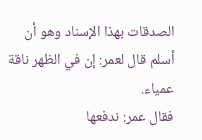الصدقات بهذا الإسناد وهو أن أسلم قال لعمر: إن في الظهر ناقة عمياء.
فقال عمر: ندفعها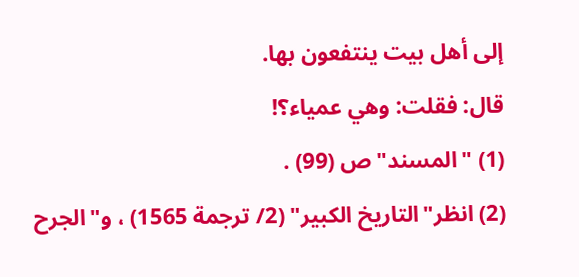إلى أهل بيت ينتفعون بها.
قال: فقلت: وهي عمياء؟!
(1) "المسند"ص (99) .
(2) انظر"التاريخ الكبير" (2/ ترجمة 1565) ، و"الجرح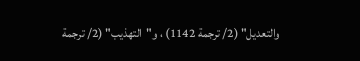والتعديل" (2/ ترجمة 1142) ، و"التهذيب" (2/ ترجمة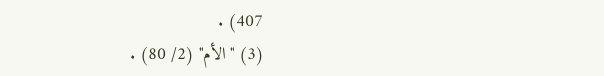407) .
(3) "الأم" (2/ 80) .